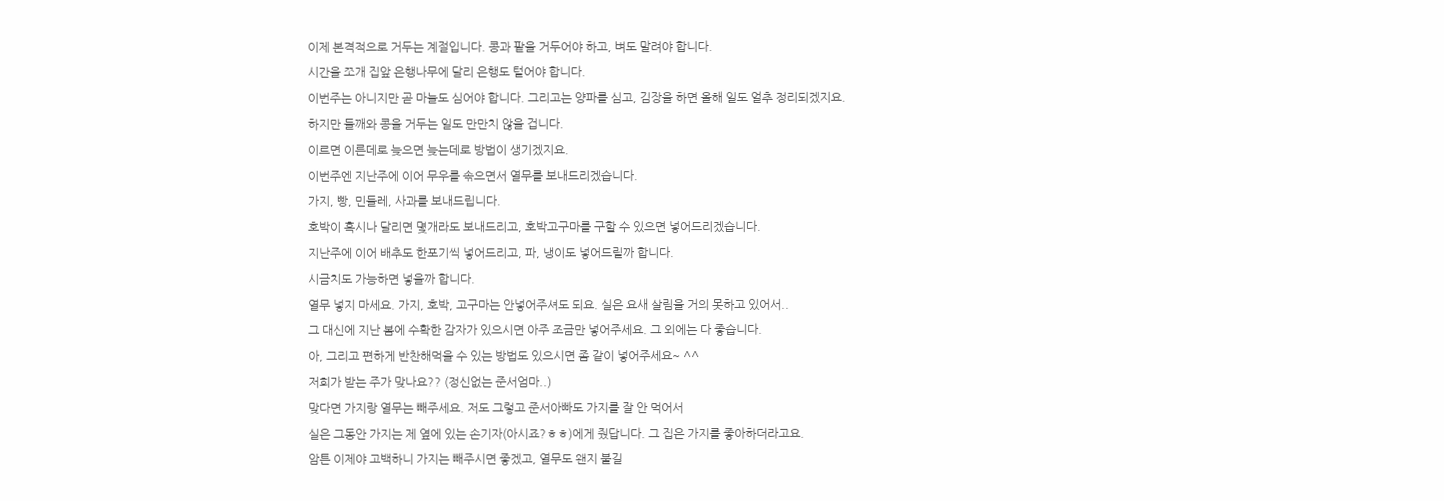이제 본격적으로 거두는 계절입니다. 콩과 팥을 거두어야 하고, 벼도 말려야 합니다.
시간을 쪼개 집앞 은행나무에 달리 은행도 털어야 합니다.
이번주는 아니지만 곧 마늘도 심어야 합니다. 그리고는 양파를 심고, 김장을 하면 올해 일도 얼추 정리되겠지요.
하지만 들깨와 콩을 거두는 일도 만만치 않을 겁니다.
이르면 이른데로 늦으면 늦는데로 방법이 생기겠지요.
이번주엔 지난주에 이어 무우를 솎으면서 열무를 보내드리겠습니다.
가지, 빵, 민들레, 사과를 보내드립니다.
호박이 혹시나 달리면 몇개라도 보내드리고, 호박고구마를 구할 수 있으면 넣어드리겠습니다.
지난주에 이어 배추도 한포기씩 넣어드리고, 파, 냉이도 넣어드릴까 합니다.
시금치도 가능하면 넣을까 합니다.
열무 넣지 마세요. 가지, 호박, 고구마는 안넣어주셔도 되요. 실은 요새 살림을 거의 못하고 있어서..
그 대신에 지난 봄에 수확한 감자가 있으시면 아주 조금만 넣어주세요. 그 외에는 다 좋습니다.
아, 그리고 편하게 반찬해먹을 수 있는 방법도 있으시면 좀 같이 넣어주세요~ ^^
저희가 받는 주가 맞나요?? (정신없는 준서엄마..)
맞다면 가지랑 열무는 빼주세요. 저도 그렇고 준서아빠도 가지를 잘 안 먹어서
실은 그동안 가지는 제 옆에 있는 손기자(아시죠?ㅎㅎ)에게 줬답니다. 그 집은 가지를 좋아하더라고요.
암튼 이제야 고백하니 가지는 빼주시면 좋겠고, 열무도 왠지 불길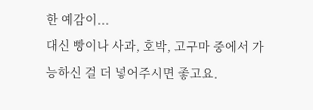한 예감이...
대신 빵이나 사과, 호박, 고구마 중에서 가능하신 걸 더 넣어주시면 좋고요.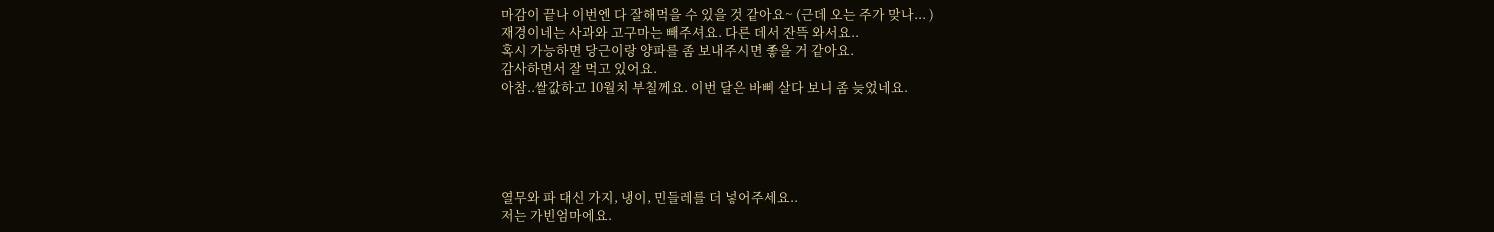마감이 끝나 이번엔 다 잘해먹을 수 있을 것 같아요~ (근데 오는 주가 맞나... )
재경이네는 사과와 고구마는 빼주셔요. 다른 데서 잔뜩 와서요..
혹시 가능하면 당근이랑 양파를 좀 보내주시면 좋을 거 같아요.
감사하면서 잘 먹고 있어요.
아참..쌀값하고 10월치 부칠께요. 이번 달은 바삐 살다 보니 좀 늦었네요.





열무와 파 대신 가지, 냉이, 민들레를 더 넣어주세요..
저는 가빈엄마에요.